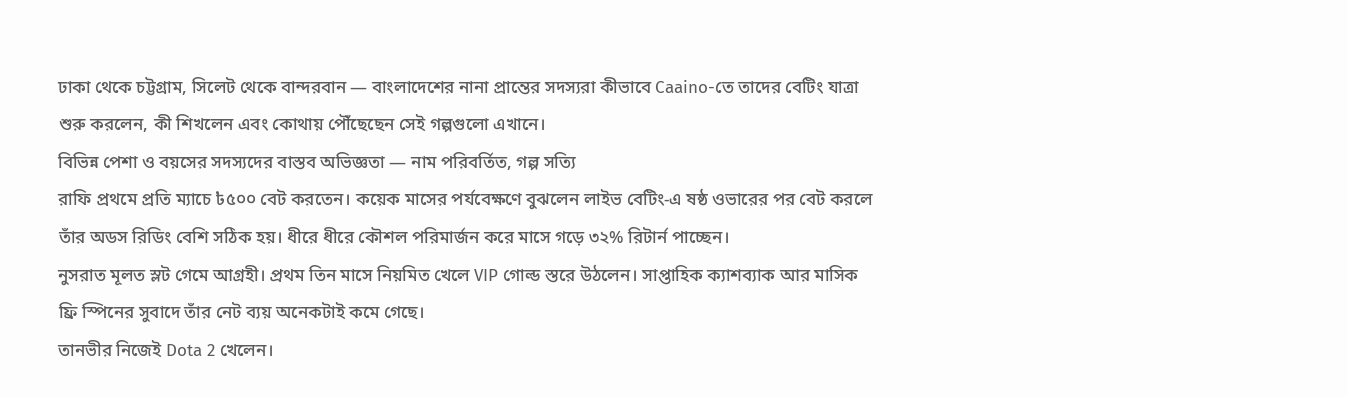ঢাকা থেকে চট্টগ্রাম, সিলেট থেকে বান্দরবান — বাংলাদেশের নানা প্রান্তের সদস্যরা কীভাবে Caaino-তে তাদের বেটিং যাত্রা শুরু করলেন, কী শিখলেন এবং কোথায় পৌঁছেছেন সেই গল্পগুলো এখানে।
বিভিন্ন পেশা ও বয়সের সদস্যদের বাস্তব অভিজ্ঞতা — নাম পরিবর্তিত, গল্প সত্যি
রাফি প্রথমে প্রতি ম্যাচে ৳৫০০ বেট করতেন। কয়েক মাসের পর্যবেক্ষণে বুঝলেন লাইভ বেটিং-এ ষষ্ঠ ওভারের পর বেট করলে তাঁর অডস রিডিং বেশি সঠিক হয়। ধীরে ধীরে কৌশল পরিমার্জন করে মাসে গড়ে ৩২% রিটার্ন পাচ্ছেন।
নুসরাত মূলত স্লট গেমে আগ্রহী। প্রথম তিন মাসে নিয়মিত খেলে VIP গোল্ড স্তরে উঠলেন। সাপ্তাহিক ক্যাশব্যাক আর মাসিক ফ্রি স্পিনের সুবাদে তাঁর নেট ব্যয় অনেকটাই কমে গেছে।
তানভীর নিজেই Dota 2 খেলেন।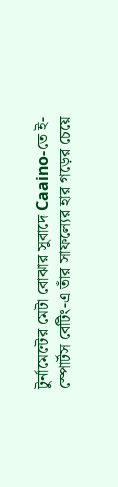টুর্নামেন্টের মেটা বোঝার সুবাদে Caaino-তে ই-স্পোর্টস বেটিং-এ তাঁর সাফল্যের হার গড়ের চেয়ে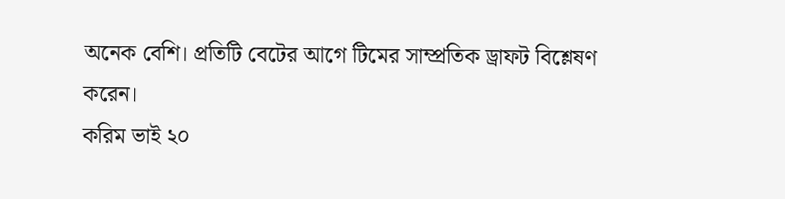অনেক বেশি। প্রতিটি বেটের আগে টিমের সাম্প্রতিক ড্রাফট বিশ্লেষণ করেন।
করিম ভাই ২০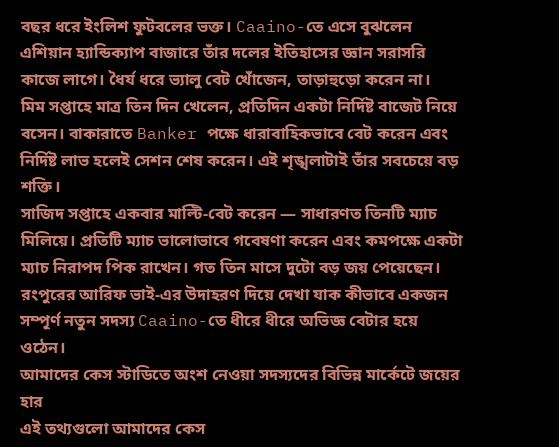বছর ধরে ইংলিশ ফুটবলের ভক্ত। Caaino-তে এসে বুঝলেন এশিয়ান হ্যান্ডিক্যাপ বাজারে তাঁর দলের ইতিহাসের জ্ঞান সরাসরি কাজে লাগে। ধৈর্য ধরে ভ্যালু বেট খোঁজেন, তাড়াহুড়ো করেন না।
মিম সপ্তাহে মাত্র তিন দিন খেলেন, প্রতিদিন একটা নির্দিষ্ট বাজেট নিয়ে বসেন। বাকারাতে Banker পক্ষে ধারাবাহিকভাবে বেট করেন এবং নির্দিষ্ট লাভ হলেই সেশন শেষ করেন। এই শৃঙ্খলাটাই তাঁর সবচেয়ে বড় শক্তি।
সাজিদ সপ্তাহে একবার মাল্টি-বেট করেন — সাধারণত তিনটি ম্যাচ মিলিয়ে। প্রতিটি ম্যাচ ভালোভাবে গবেষণা করেন এবং কমপক্ষে একটা ম্যাচ নিরাপদ পিক রাখেন। গত তিন মাসে দুটো বড় জয় পেয়েছেন।
রংপুরের আরিফ ভাই-এর উদাহরণ দিয়ে দেখা যাক কীভাবে একজন সম্পূর্ণ নতুন সদস্য Caaino-তে ধীরে ধীরে অভিজ্ঞ বেটার হয়ে ওঠেন।
আমাদের কেস স্টাডিতে অংশ নেওয়া সদস্যদের বিভিন্ন মার্কেটে জয়ের হার
এই তথ্যগুলো আমাদের কেস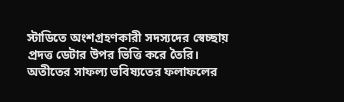স্টাডিতে অংশগ্রহণকারী সদস্যদের স্বেচ্ছায় প্রদত্ত ডেটার উপর ভিত্তি করে তৈরি। অতীতের সাফল্য ভবিষ্যতের ফলাফলের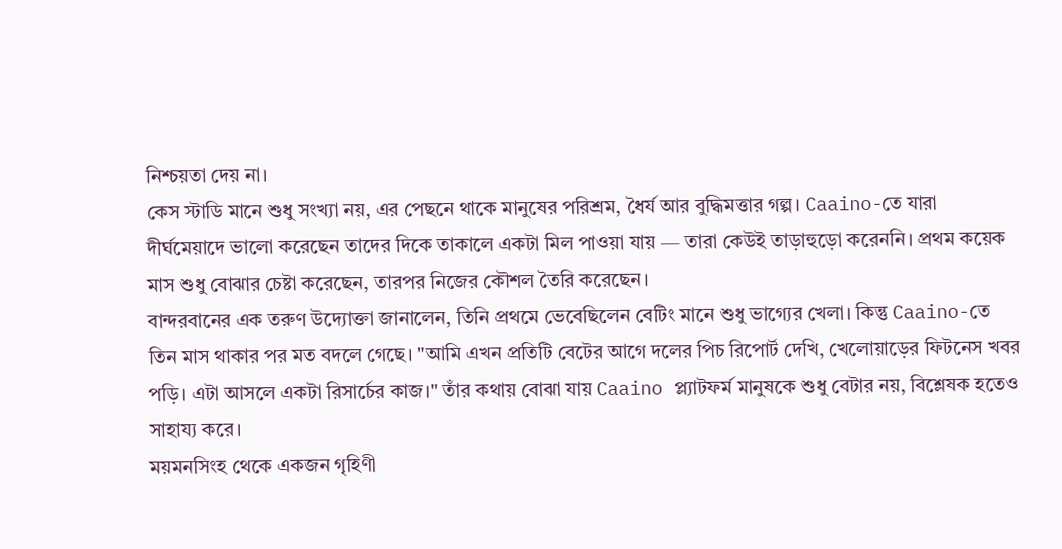নিশ্চয়তা দেয় না।
কেস স্টাডি মানে শুধু সংখ্যা নয়, এর পেছনে থাকে মানুষের পরিশ্রম, ধৈর্য আর বুদ্ধিমত্তার গল্প। Caaino-তে যারা দীর্ঘমেয়াদে ভালো করেছেন তাদের দিকে তাকালে একটা মিল পাওয়া যায় — তারা কেউই তাড়াহুড়ো করেননি। প্রথম কয়েক মাস শুধু বোঝার চেষ্টা করেছেন, তারপর নিজের কৌশল তৈরি করেছেন।
বান্দরবানের এক তরুণ উদ্যোক্তা জানালেন, তিনি প্রথমে ভেবেছিলেন বেটিং মানে শুধু ভাগ্যের খেলা। কিন্তু Caaino-তে তিন মাস থাকার পর মত বদলে গেছে। "আমি এখন প্রতিটি বেটের আগে দলের পিচ রিপোর্ট দেখি, খেলোয়াড়ের ফিটনেস খবর পড়ি। এটা আসলে একটা রিসার্চের কাজ।" তাঁর কথায় বোঝা যায় Caaino প্ল্যাটফর্ম মানুষকে শুধু বেটার নয়, বিশ্লেষক হতেও সাহায্য করে।
ময়মনসিংহ থেকে একজন গৃহিণী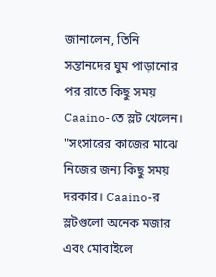জানালেন, তিনি সন্তানদের ঘুম পাড়ানোর পর রাতে কিছু সময় Caaino-তে স্লট খেলেন। "সংসারের কাজের মাঝে নিজের জন্য কিছু সময় দরকার। Caaino-র স্লটগুলো অনেক মজার এবং মোবাইলে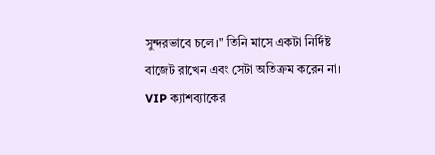সুন্দরভাবে চলে।" তিনি মাসে একটা নির্দিষ্ট বাজেট রাখেন এবং সেটা অতিক্রম করেন না। VIP ক্যাশব্যাকের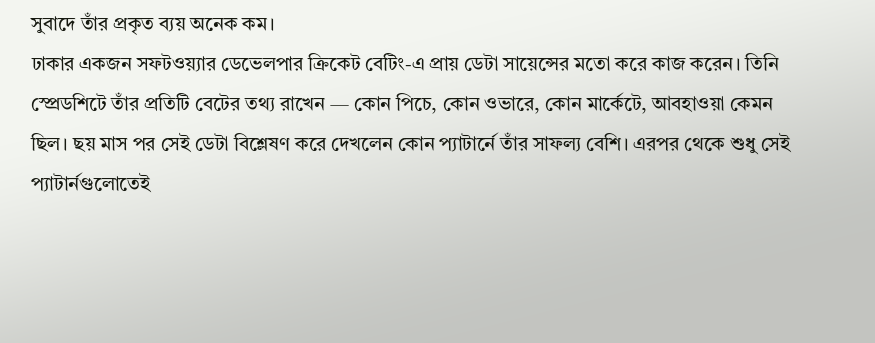সুবাদে তাঁর প্রকৃত ব্যয় অনেক কম।
ঢাকার একজন সফটওয়্যার ডেভেলপার ক্রিকেট বেটিং-এ প্রায় ডেটা সায়েন্সের মতো করে কাজ করেন। তিনি স্প্রেডশিটে তাঁর প্রতিটি বেটের তথ্য রাখেন — কোন পিচে, কোন ওভারে, কোন মার্কেটে, আবহাওয়া কেমন ছিল। ছয় মাস পর সেই ডেটা বিশ্লেষণ করে দেখলেন কোন প্যাটার্নে তাঁর সাফল্য বেশি। এরপর থেকে শুধু সেই প্যাটার্নগুলোতেই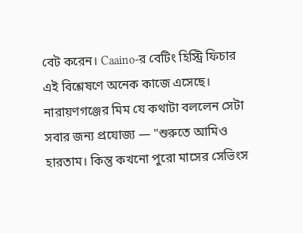বেট করেন। Caaino-র বেটিং হিস্ট্রি ফিচার এই বিশ্লেষণে অনেক কাজে এসেছে।
নারায়ণগঞ্জের মিম যে কথাটা বললেন সেটা সবার জন্য প্রযোজ্য — "শুরুতে আমিও হারতাম। কিন্তু কখনো পুরো মাসের সেভিংস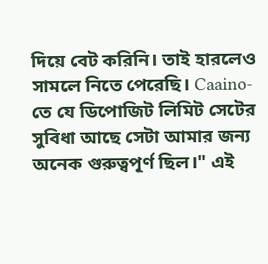দিয়ে বেট করিনি। তাই হারলেও সামলে নিতে পেরেছি। Caaino-তে যে ডিপোজিট লিমিট সেটের সুবিধা আছে সেটা আমার জন্য অনেক গুরুত্বপূর্ণ ছিল।" এই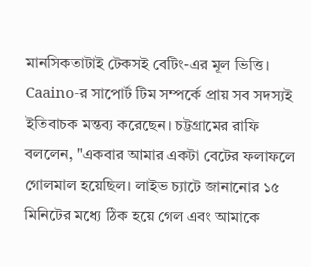মানসিকতাটাই টেকসই বেটিং-এর মূল ভিত্তি।
Caaino-র সাপোর্ট টিম সম্পর্কে প্রায় সব সদস্যই ইতিবাচক মন্তব্য করেছেন। চট্টগ্রামের রাফি বললেন, "একবার আমার একটা বেটের ফলাফলে গোলমাল হয়েছিল। লাইভ চ্যাটে জানানোর ১৫ মিনিটের মধ্যে ঠিক হয়ে গেল এবং আমাকে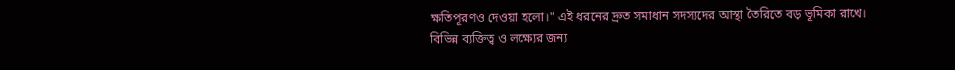ক্ষতিপূরণও দেওয়া হলো।" এই ধরনের দ্রুত সমাধান সদস্যদের আস্থা তৈরিতে বড় ভূমিকা রাখে।
বিভিন্ন ব্যক্তিত্ব ও লক্ষ্যের জন্য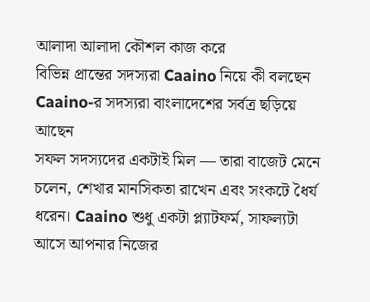আলাদা আলাদা কৌশল কাজ করে
বিভিন্ন প্রান্তের সদস্যরা Caaino নিয়ে কী বলছেন
Caaino-র সদস্যরা বাংলাদেশের সর্বত্র ছড়িয়ে আছেন
সফল সদস্যদের একটাই মিল — তারা বাজেট মেনে চলেন, শেখার মানসিকতা রাখেন এবং সংকটে ধৈর্য ধরেন। Caaino শুধু একটা প্ল্যাটফর্ম, সাফল্যটা আসে আপনার নিজের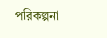পরিকল্পনা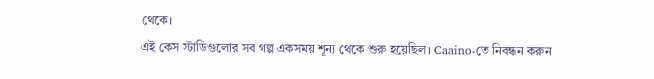থেকে।
এই কেস স্টাডিগুলোর সব গল্প একসময় শূন্য থেকে শুরু হয়েছিল। Caaino-তে নিবন্ধন করুন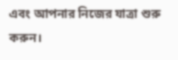এবং আপনার নিজের যাত্রা শুরু করুন।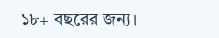১৮+ বছরের জন্য।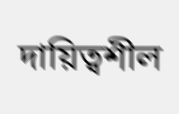দায়িত্বশীল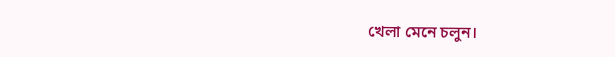খেলা মেনে চলুন।